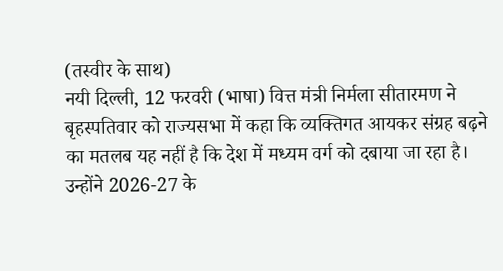(तस्वीर के साथ)
नयी दिल्ली, 12 फरवरी (भाषा) वित्त मंत्री निर्मला सीतारमण ने बृहस्पतिवार को राज्यसभा में कहा कि व्यक्तिगत आयकर संग्रह बढ़ने का मतलब यह नहीं है कि देश में मध्यम वर्ग को दबाया जा रहा है।
उन्होंने 2026-27 के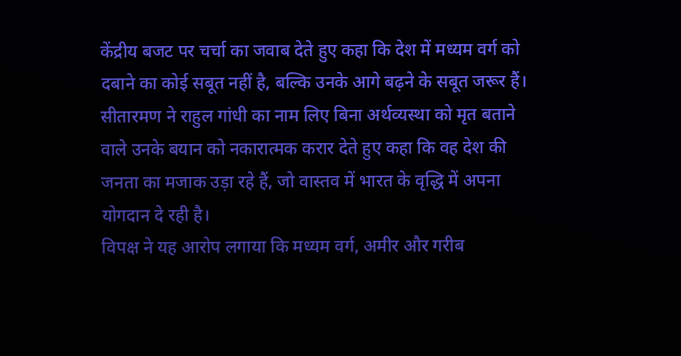केंद्रीय बजट पर चर्चा का जवाब देते हुए कहा कि देश में मध्यम वर्ग को दबाने का कोई सबूत नहीं है, बल्कि उनके आगे बढ़ने के सबूत जरूर हैं।
सीतारमण ने राहुल गांधी का नाम लिए बिना अर्थव्यस्था को मृत बताने वाले उनके बयान को नकारात्मक करार देते हुए कहा कि वह देश की जनता का मजाक उड़ा रहे हैं, जो वास्तव में भारत के वृद्धि में अपना योगदान दे रही है।
विपक्ष ने यह आरोप लगाया कि मध्यम वर्ग, अमीर और गरीब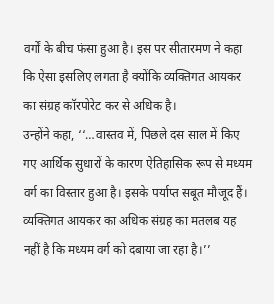वर्गों के बीच फंसा हुआ है। इस पर सीतारमण ने कहा कि ऐसा इसलिए लगता है क्योंकि व्यक्तिगत आयकर का संग्रह कॉरपोरेट कर से अधिक है।
उन्होंने कहा, ‘‘…वास्तव में, पिछले दस साल में किए गए आर्थिक सुधारों के कारण ऐतिहासिक रूप से मध्यम वर्ग का विस्तार हुआ है। इसके पर्याप्त सबूत मौजूद हैं। व्यक्तिगत आयकर का अधिक संग्रह का मतलब यह नहीं है कि मध्यम वर्ग को दबाया जा रहा है।’’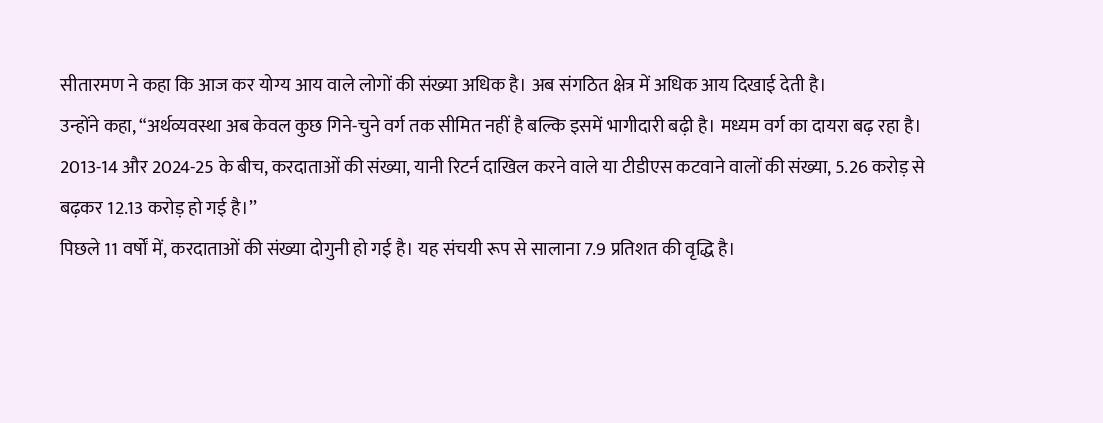सीतारमण ने कहा कि आज कर योग्य आय वाले लोगों की संख्या अधिक है। अब संगठित क्षेत्र में अधिक आय दिखाई देती है।
उन्होंने कहा, “अर्थव्यवस्था अब केवल कुछ गिने-चुने वर्ग तक सीमित नहीं है बल्कि इसमें भागीदारी बढ़ी है। मध्यम वर्ग का दायरा बढ़ रहा है। 2013-14 और 2024-25 के बीच, करदाताओं की संख्या, यानी रिटर्न दाखिल करने वाले या टीडीएस कटवाने वालों की संख्या, 5.26 करोड़ से बढ़कर 12.13 करोड़ हो गई है।’’
पिछले 11 वर्षों में, करदाताओं की संख्या दोगुनी हो गई है। यह संचयी रूप से सालाना 7.9 प्रतिशत की वृद्धि है।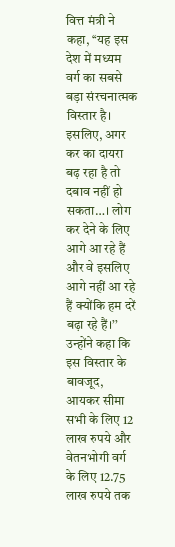वित्त मंत्री ने कहा, ‘‘यह इस देश में मध्यम वर्ग का सबसे बड़ा संरचनात्मक विस्तार है। इसलिए, अगर कर का दायरा बढ़ रहा है तो दबाव नहीं हो सकता…। लोग कर देने के लिए आगे आ रहे हैं और वे इसलिए आगे नहीं आ रहे हैं क्योंकि हम दरें बढ़ा रहे हैं।’’
उन्होंने कहा कि इस विस्तार के बावजूद, आयकर सीमा सभी के लिए 12 लाख रुपये और वेतनभोगी वर्ग के लिए 12.75 लाख रुपये तक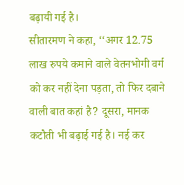बढ़ायी गई है।
सीतारमण ने कहा, ‘‘अगर 12.75 लाख रुपये कमाने वाले वेतनभोगी वर्ग को कर नहीं देना पड़ता, तो फिर दबाने वाली बात कहां है? दूसरा, मानक कटौती भी बढ़ाई गई है। नई कर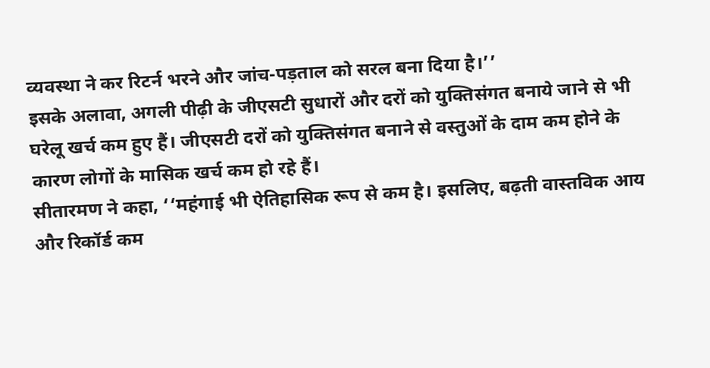व्यवस्था ने कर रिटर्न भरने और जांच-पड़ताल को सरल बना दिया है।’’
इसके अलावा, अगली पीढ़ी के जीएसटी सुधारों और दरों को युक्तिसंगत बनाये जाने से भी घरेलू खर्च कम हुए हैं। जीएसटी दरों को युक्तिसंगत बनाने से वस्तुओं के दाम कम होने के कारण लोगों के मासिक खर्च कम हो रहे हैं।
सीतारमण ने कहा, ‘‘महंगाई भी ऐतिहासिक रूप से कम है। इसलिए, बढ़ती वास्तविक आय और रिकॉर्ड कम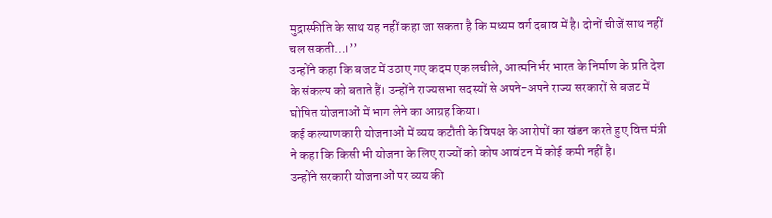मुद्रास्फीति के साथ यह नहीं कहा जा सकता है कि मध्यम वर्ग दबाव में है। दोनों चीजें साथ नहीं चल सकती…।’’
उन्होंने कहा कि बजट में उठाए गए कदम एक लचीले, आत्मनिर्भर भारत के निर्माण के प्रति देश के संकल्प को बताते हैं। उन्होंने राज्यसभा सदस्यों से अपने-अपने राज्य सरकारों से बजट में घोषित योजनाओं में भाग लेने का आग्रह किया।
कई कल्याणकारी योजनाओं में व्यय कटौती के विपक्ष के आरोपों का खंडन करते हुए वित्त मंत्री ने कहा कि किसी भी योजना के लिए राज्यों को कोष आवंटन में कोई कमी नहीं है।
उन्होंने सरकारी योजनाओं पर व्यय की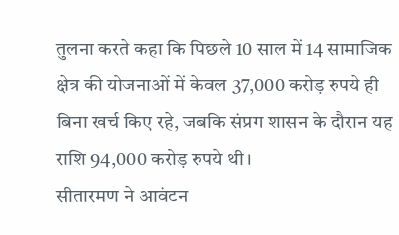तुलना करते कहा कि पिछले 10 साल में 14 सामाजिक क्षेत्र की योजनाओं में केवल 37,000 करोड़ रुपये ही बिना खर्च किए रहे, जबकि संप्रग शासन के दौरान यह राशि 94,000 करोड़ रुपये थी।
सीतारमण ने आवंटन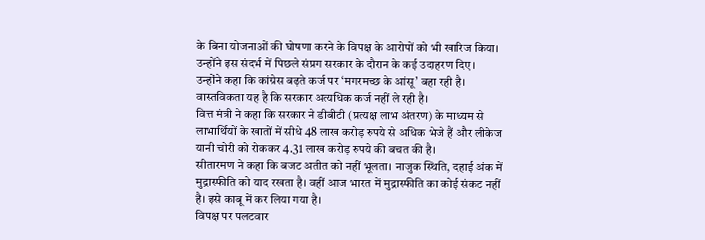के बिना योजनाओं की घोषणा करने के विपक्ष के आरोपों को भी खारिज किया। उन्होंने इस संदर्भ में पिछले संप्रग सरकार के दौरान के कई उदाहरण दिए।
उन्होंने कहा कि कांग्रेस बढ़ते कर्ज पर ‘मगरमच्छ के आंसू’ बहा रही है। वास्तविकता यह है कि सरकार अत्यधिक कर्ज नहीं ले रही है।
वित्त मंत्री ने कहा कि सरकार ने डीबीटी (प्रत्यक्ष लाभ अंतरण) के माध्यम से लाभार्थियों के खातों में सीधे 48 लाख करोड़ रुपये से अधिक भेजे हैं और लीकेज यानी चोरी को रोककर 4.31 लाख करोड़ रुपये की बचत की है।
सीतारमण ने कहा कि बजट अतीत को नहीं भूलता। नाजुक स्थिति, दहाई अंक में मुद्रास्फीति को याद रखता है। वहीं आज भारत में मुद्रास्फीति का कोई संकट नहीं है। इसे काबू में कर लिया गया है।
विपक्ष पर पलटवार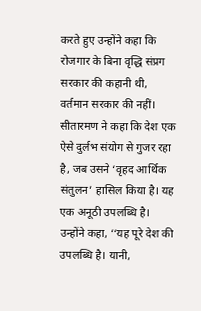करते हुए उन्होंने कहा कि रोजगार के बिना वृद्धि संप्रग सरकार की कहानी थी, वर्तमान सरकार की नहीं।
सीतारमण ने कहा कि देश एक ऐसे दुर्लभ संयोग से गुजर रहा है, जब उसने ‘वृहद आर्थिक संतुलन’ हासिल किया है। यह एक अनूठी उपलब्धि है।
उन्होंने कहा, ‘‘यह पूरे देश की उपलब्धि है। यानी,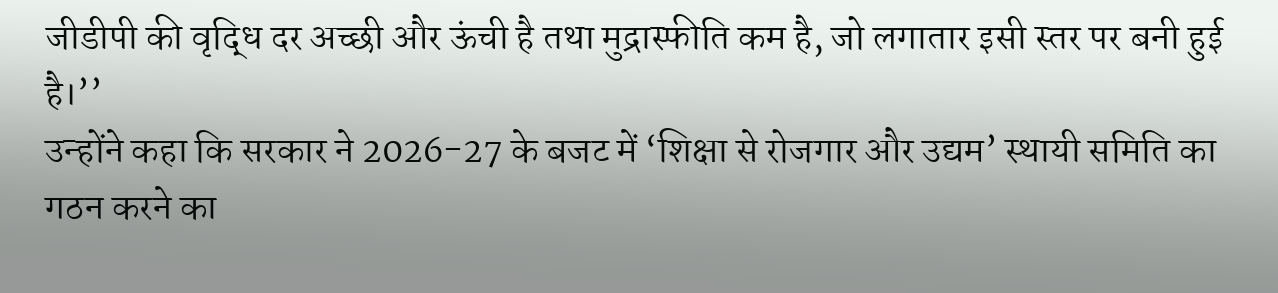जीडीपी की वृद्धि दर अच्छी और ऊंची है तथा मुद्रास्फीति कम है, जो लगातार इसी स्तर पर बनी हुई है।’’
उन्होंने कहा कि सरकार ने 2026-27 के बजट में ‘शिक्षा से रोजगार और उद्यम’ स्थायी समिति का गठन करने का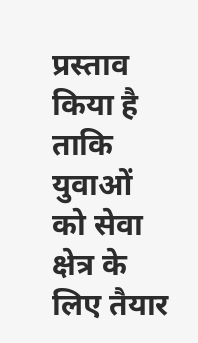प्रस्ताव किया है ताकि युवाओं को सेवा क्षेत्र के लिए तैयार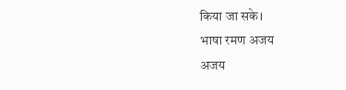किया जा सके।
भाषा रमण अजय
अजय